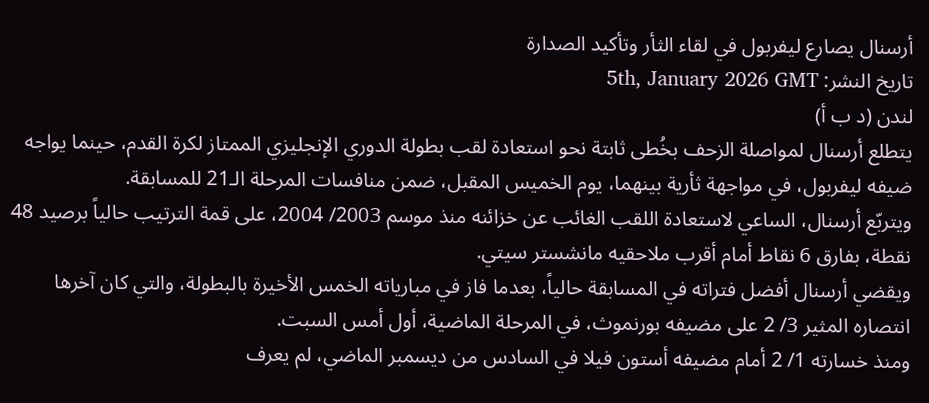أرسنال يصارع ليفربول في لقاء الثأر وتأكيد الصدارة
تاريخ النشر: 5th, January 2026 GMT
لندن (د ب أ)
يتطلع أرسنال لمواصلة الزحف بخُطى ثابتة نحو استعادة لقب بطولة الدوري الإنجليزي الممتاز لكرة القدم، حينما يواجه ضيفه ليفربول، في مواجهة ثأرية بينهما، يوم الخميس المقبل، ضمن منافسات المرحلة الـ21 للمسابقة.
ويتربّع أرسنال، الساعي لاستعادة اللقب الغائب عن خزائنه منذ موسم 2003/ 2004، على قمة الترتيب حالياً برصيد 48 نقطة، بفارق 6 نقاط أمام أقرب ملاحقيه مانشستر سيتي.
ويقضي أرسنال أفضل فتراته في المسابقة حالياً، بعدما فاز في مبارياته الخمس الأخيرة بالبطولة، والتي كان آخرها انتصاره المثير 3/ 2 على مضيفه بورنموث، في المرحلة الماضية، أول أمس السبت.
ومنذ خسارته 1/ 2 أمام مضيفه أستون فيلا في السادس من ديسمبر الماضي، لم يعرف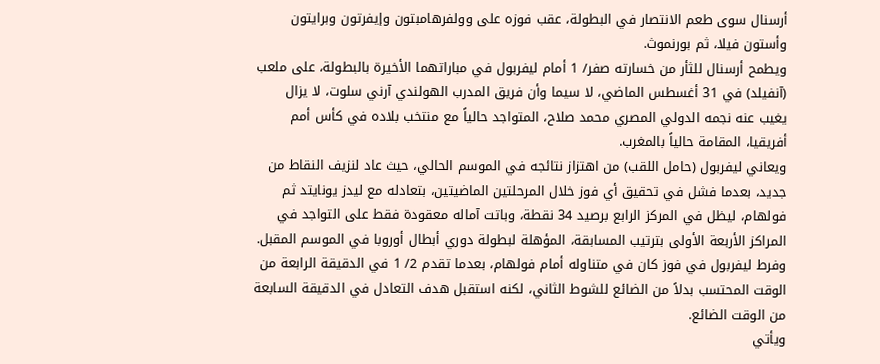أرسنال سوى طعم الانتصار في البطولة، عقب فوزه على وولفرهامبتون وإيفرتون وبرايتون وأستون فيلا، ثم بورنموث.
ويطمح أرسنال للثأر من خسارته صفر/ 1 أمام ليفربول في مباراتهما الأخيرة بالبطولة، على ملعب (آنفيلد) في 31 أغسطس الماضي، لا سيما وأن فريق المدرب الهولندي آرني سلوت، لا يزال يغيب عنه نجمه الدولي المصري محمد صلاح، المتواجد حالياً مع منتخب بلاده في كأس أمم أفريقيا، المقامة حالياً بالمغرب.
ويعاني ليفربول (حامل اللقب) من اهتزاز نتائجه في الموسم الحالي، حيث عاد لنزيف النقاط من جديد، بعدما فشل في تحقيق أي فوز خلال المرحلتين الماضيتين، بتعادله مع ليدز يونايتد ثم فولهام، ليظل في المركز الرابع برصيد 34 نقطة، وباتت آماله معقودة فقط على التواجد في المراكز الأربعة الأولى بترتيب المسابقة، المؤهلة لبطولة دوري أبطال أوروبا في الموسم المقبل.
وفرط ليفربول في فوز كان في متناوله أمام فولهام، بعدما تقدم 2/ 1 في الدقيقة الرابعة من الوقت المحتسب بدلاً من الضائع للشوط الثاني، لكنه استقبل هدف التعادل في الدقيقة السابعة من الوقت الضائع.
ويأتي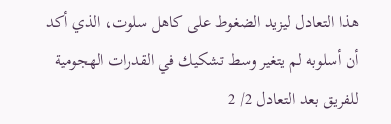هذا التعادل ليزيد الضغوط على كاهل سلوت، الذي أكد أن أسلوبه لم يتغير وسط تشكيك في القدرات الهجومية للفريق بعد التعادل 2/ 2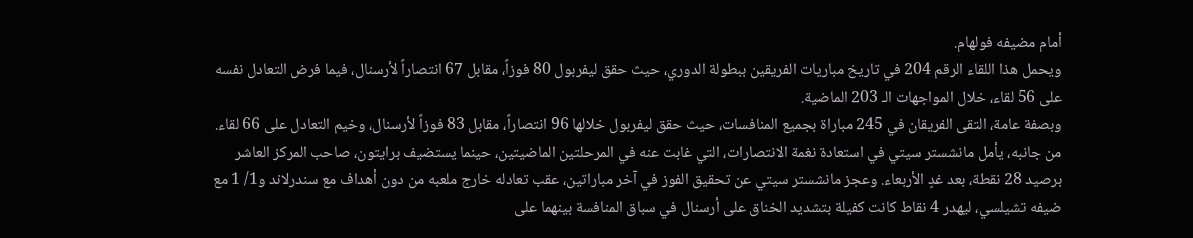أمام مضيفه فولهام.
ويحمل هذا اللقاء الرقم 204 في تاريخ مباريات الفريقين ببطولة الدوري، حيث حقق ليفربول 80 فوزاً، مقابل 67 انتصاراً لأرسنال، فيما فرض التعادل نفسه على 56 لقاء، خلال المواجهات الـ 203 الماضية.
وبصفة عامة، التقى الفريقان في 245 مباراة بجميع المنافسات، حيث حقق ليفربول خلالها 96 انتصاراً، مقابل 83 فوزاً لأرسنال، وخيم التعادل على 66 لقاء.
من جانبه، يأمل مانشستر سيتي في استعادة نغمة الانتصارات، التي غابت عنه في المرحلتين الماضيتين، حينما يستضيف برايتون، صاحب المركز العاشر برصيد 28 نقطة، بعد غدٍ الأربعاء. وعجز مانشستر سيتي عن تحقيق الفوز في آخر مباراتين، عقب تعادله خارج ملعبه من دون أهداف مع سندرلاند و1/ 1 مع ضيفه تشيلسي، ليهدر 4 نقاط كانت كفيلة بتشديد الخناق على أرسنال في سباق المنافسة بينهما على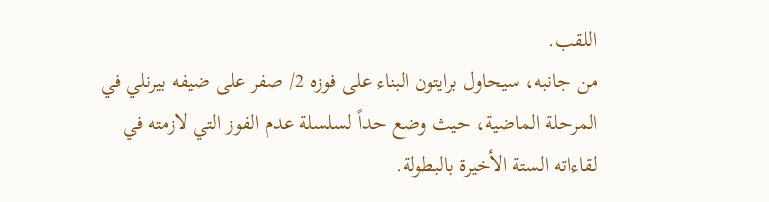اللقب.
من جانبه، سيحاول برايتون البناء على فوزه 2/ صفر على ضيفه بيرنلي في المرحلة الماضية، حيث وضع حداً لسلسلة عدم الفوز التي لازمته في لقاءاته الستة الأخيرة بالبطولة.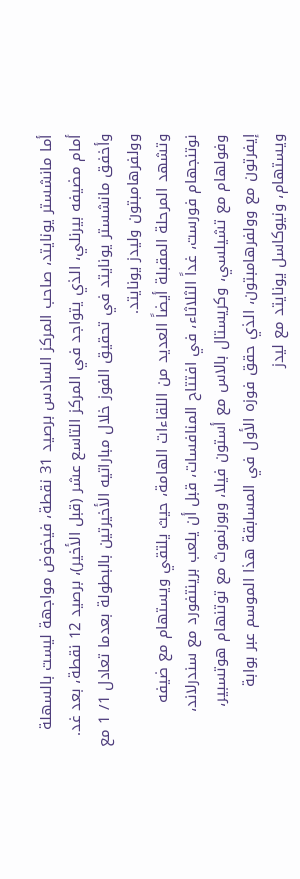أما مانشستر يونايتد، صاحب المركز السادس برصيد 31 نقطة، فيخوض مواجهة ليست بالسهلة أمام مضيفه بيرنلي، الذي يتواجد في المركز التاسع عشر (قبل الأخير)، برصيد 12 نقطة، بعد غد. وأخفق مانشستر يونايتد في تحقيق الفوز خلال مباراتيه الأخيرتين بالبطولة بعدما تعادل 1/ 1 مع وولفرهامبتون وليدز يونايتد.
وتشهد المرحلة المقبلة أيضاً العديد من اللقاءات الهامة، حيث يلتقي ويستهام مع ضيفه نوتنجهام فورست، غداً الثلاثاء، في افتتاح المنافسات، قبل أن يلعب برينتفورد مع سندرلاند، وفولهام مع تشيلسي، وكريستال بالاس مع أستون فيلا، وبورنموث مع توتنهام هوتسبير، إيفرتون مع وولفرهامبتون، الذي حقق فوزه الأول في المسابقة هذا الموسم عبر بوابة ويستهام، ونيوكاسل يونايتد مع ليدز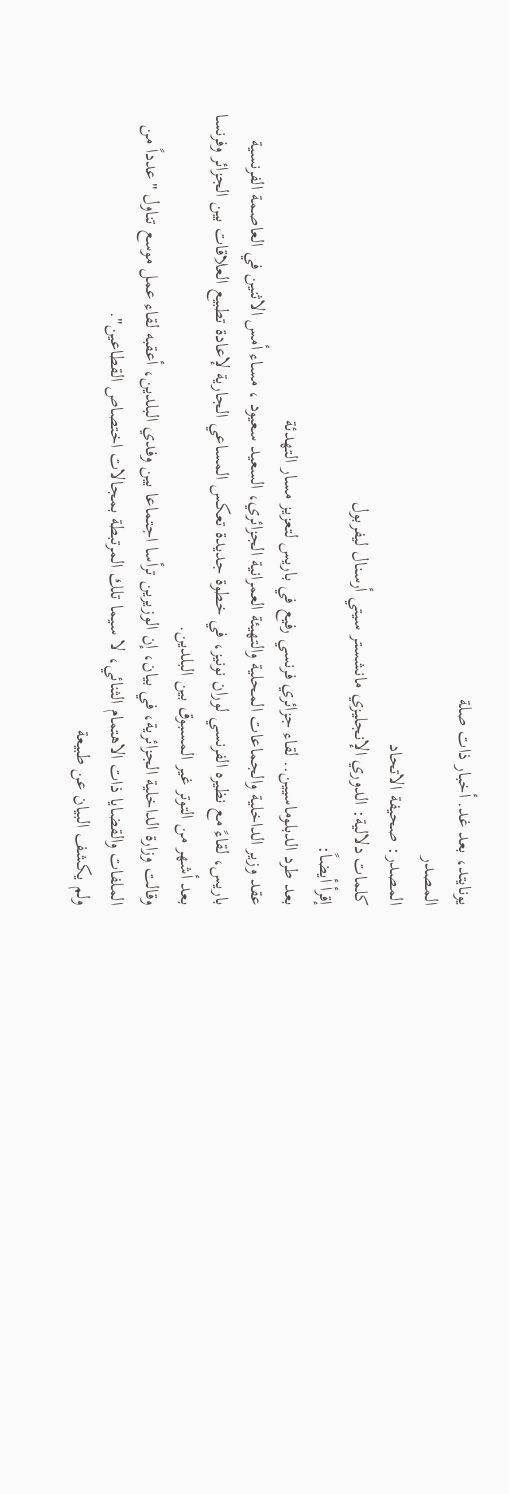يونايتد، بعد غد. أخبار ذات صلة
المصدر
المصدر: صحيفة الاتحاد
كلمات دلالية: الدوري الإنجليزي مانشستر سيتي أرسنال ليفربول
إقرأ أيضاً:
بعد طرد الدبلوماسيين.. لقاء جزائري فرنسي رفيع في باريس لتعزيز مسار التهدئة
عقد وزير الداخلية والجماعات المحلية والتهيئة العمرانية الجزائري، السعيد سعيود ، مساء أمس الاثنين في العاصمة الفرنسية باريس، لقاءً مع نظيره الفرنسي لوران نونيز، في خطوة جديدة تعكس المساعي الجارية لإعادة تطبيع العلاقات بين الجزائر وفرنسا بعد أشهر من التوتر غير المسبوق بين البلدين.
وقالت وزارة الداخلية الجزائرية، في بيان، إن الوزيرين ترأسا اجتماعا بين وفدي البلدين، أعقبه لقاء عمل موسع تناول "عدداً من الملفات والقضايا ذات الاهتمام الثنائي، لا سيما تلك المرتبطة بمجالات اختصاص القطاعين".
ولم يكشف البيان عن طبيعة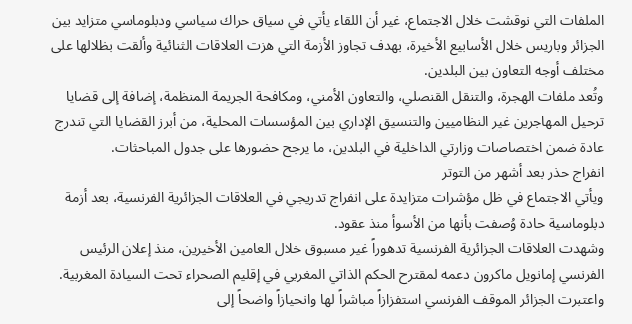الملفات التي نوقشت خلال الاجتماع، غير أن اللقاء يأتي في سياق حراك سياسي ودبلوماسي متزايد بين الجزائر وباريس خلال الأسابيع الأخيرة، بهدف تجاوز الأزمة التي هزت العلاقات الثنائية وألقت بظلالها على مختلف أوجه التعاون بين البلدين.
وتُعد ملفات الهجرة، والتنقل القنصلي، والتعاون الأمني، ومكافحة الجريمة المنظمة، إضافة إلى قضايا ترحيل المهاجرين غير النظاميين والتنسيق الإداري بين المؤسسات المحلية، من أبرز القضايا التي تندرج عادة ضمن اختصاصات وزارتي الداخلية في البلدين، ما يرجح حضورها على جدول المباحثات.
انفراج حذر بعد أشهر من التوتر
ويأتي الاجتماع في ظل مؤشرات متزايدة على انفراج تدريجي في العلاقات الجزائرية الفرنسية، بعد أزمة دبلوماسية حادة وُصفت بأنها من الأسوأ منذ عقود.
وشهدت العلاقات الجزائرية الفرنسية تدهوراً غير مسبوق خلال العامين الأخيرين، منذ إعلان الرئيس الفرنسي إمانويل ماكرون دعمه لمقترح الحكم الذاتي المغربي في إقليم الصحراء تحت السيادة المغربية.
واعتبرت الجزائر الموقف الفرنسي استفزازاً مباشراً لها وانحيازاً واضحاً إلى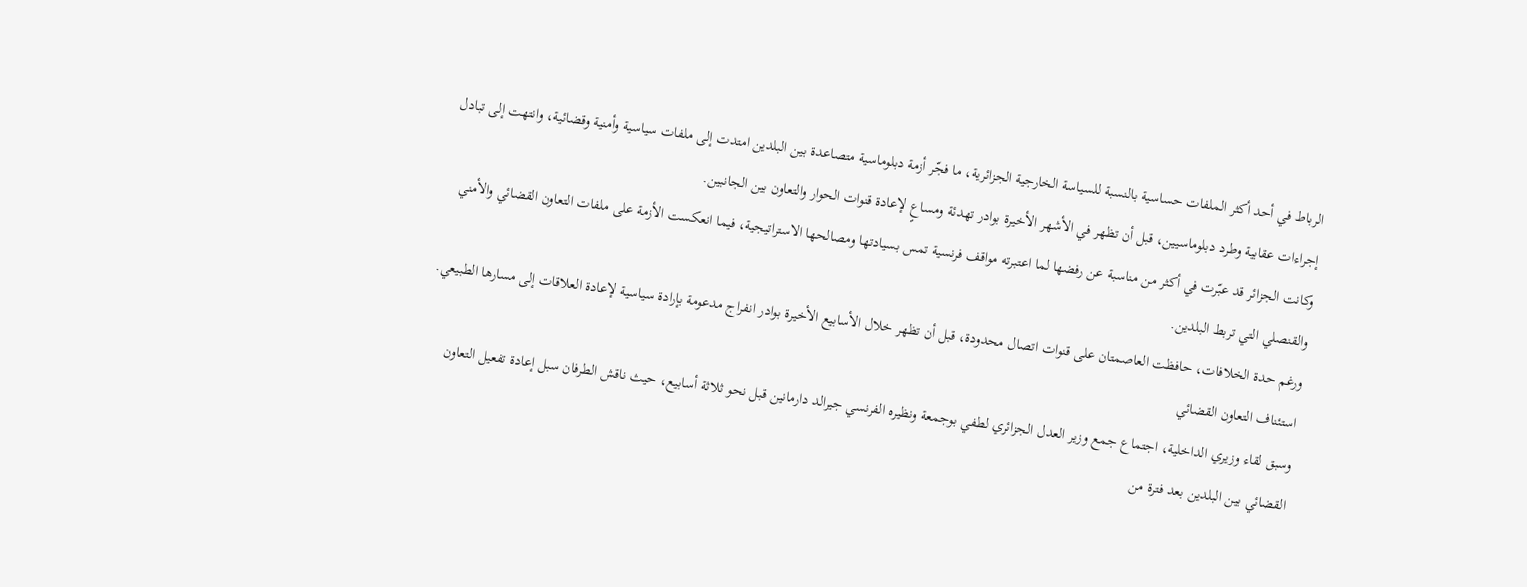الرباط في أحد أكثر الملفات حساسية بالنسبة للسياسة الخارجية الجزائرية، ما فجّر أزمة دبلوماسية متصاعدة بين البلدين امتدت إلى ملفات سياسية وأمنية وقضائية، وانتهت إلى تبادل إجراءات عقابية وطرد دبلوماسيين، قبل أن تظهر في الأشهر الأخيرة بوادر تهدئة ومساعٍ لإعادة قنوات الحوار والتعاون بين الجانبين.
وكانت الجزائر قد عبّرت في أكثر من مناسبة عن رفضها لما اعتبرته مواقف فرنسية تمس بسيادتها ومصالحها الاستراتيجية، فيما انعكست الأزمة على ملفات التعاون القضائي والأمني والقنصلي التي تربط البلدين.
ورغم حدة الخلافات، حافظت العاصمتان على قنوات اتصال محدودة، قبل أن تظهر خلال الأسابيع الأخيرة بوادر انفراج مدعومة بإرادة سياسية لإعادة العلاقات إلى مسارها الطبيعي.
استئناف التعاون القضائي
وسبق لقاء وزيري الداخلية، اجتماع جمع وزير العدل الجزائري لطفي بوجمعة ونظيره الفرنسي جيرالد دارمانين قبل نحو ثلاثة أسابيع، حيث ناقش الطرفان سبل إعادة تفعيل التعاون القضائي بين البلدين بعد فترة من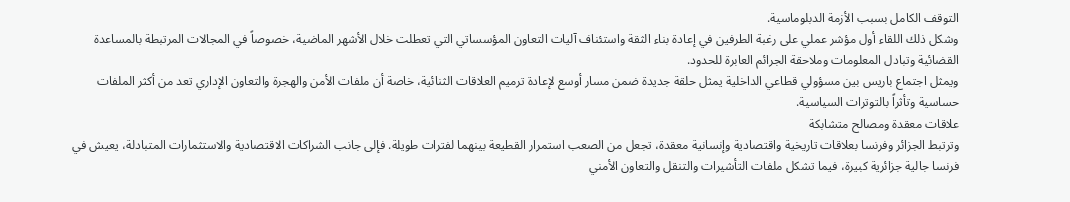التوقف الكامل بسبب الأزمة الدبلوماسية.
وشكل ذلك اللقاء أول مؤشر عملي على رغبة الطرفين في إعادة بناء الثقة واستئناف آليات التعاون المؤسساتي التي تعطلت خلال الأشهر الماضية، خصوصاً في المجالات المرتبطة بالمساعدة القضائية وتبادل المعلومات وملاحقة الجرائم العابرة للحدود.
ويمثل اجتماع باريس بين مسؤولي قطاعي الداخلية يمثل حلقة جديدة ضمن مسار أوسع لإعادة ترميم العلاقات الثنائية، خاصة أن ملفات الأمن والهجرة والتعاون الإداري تعد من أكثر الملفات حساسية وتأثراً بالتوترات السياسية.
علاقات معقدة ومصالح متشابكة
وترتبط الجزائر وفرنسا بعلاقات تاريخية واقتصادية وإنسانية معقدة، تجعل من الصعب استمرار القطيعة بينهما لفترات طويلة. فإلى جانب الشراكات الاقتصادية والاستثمارات المتبادلة، يعيش في فرنسا جالية جزائرية كبيرة، فيما تشكل ملفات التأشيرات والتنقل والتعاون الأمني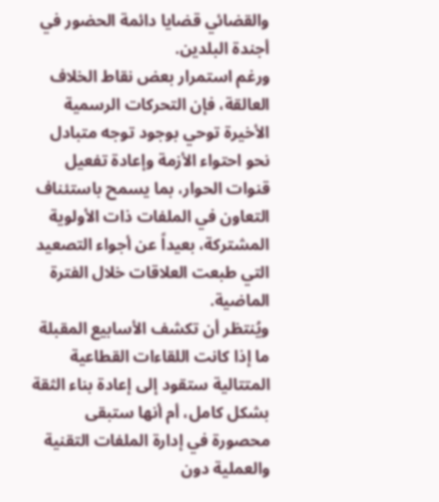والقضائي قضايا دائمة الحضور في أجندة البلدين.
ورغم استمرار بعض نقاط الخلاف العالقة، فإن التحركات الرسمية الأخيرة توحي بوجود توجه متبادل نحو احتواء الأزمة وإعادة تفعيل قنوات الحوار، بما يسمح باستئناف التعاون في الملفات ذات الأولوية المشتركة، بعيداً عن أجواء التصعيد التي طبعت العلاقات خلال الفترة الماضية.
ويُنتظر أن تكشف الأسابيع المقبلة ما إذا كانت اللقاءات القطاعية المتتالية ستقود إلى إعادة بناء الثقة بشكل كامل، أم أنها ستبقى محصورة في إدارة الملفات التقنية والعملية دون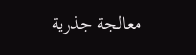معالجة جذرية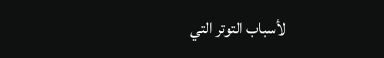لأسباب التوتر التي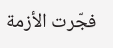فجّرت الأزمة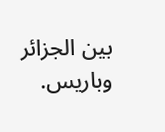بين الجزائر وباريس.